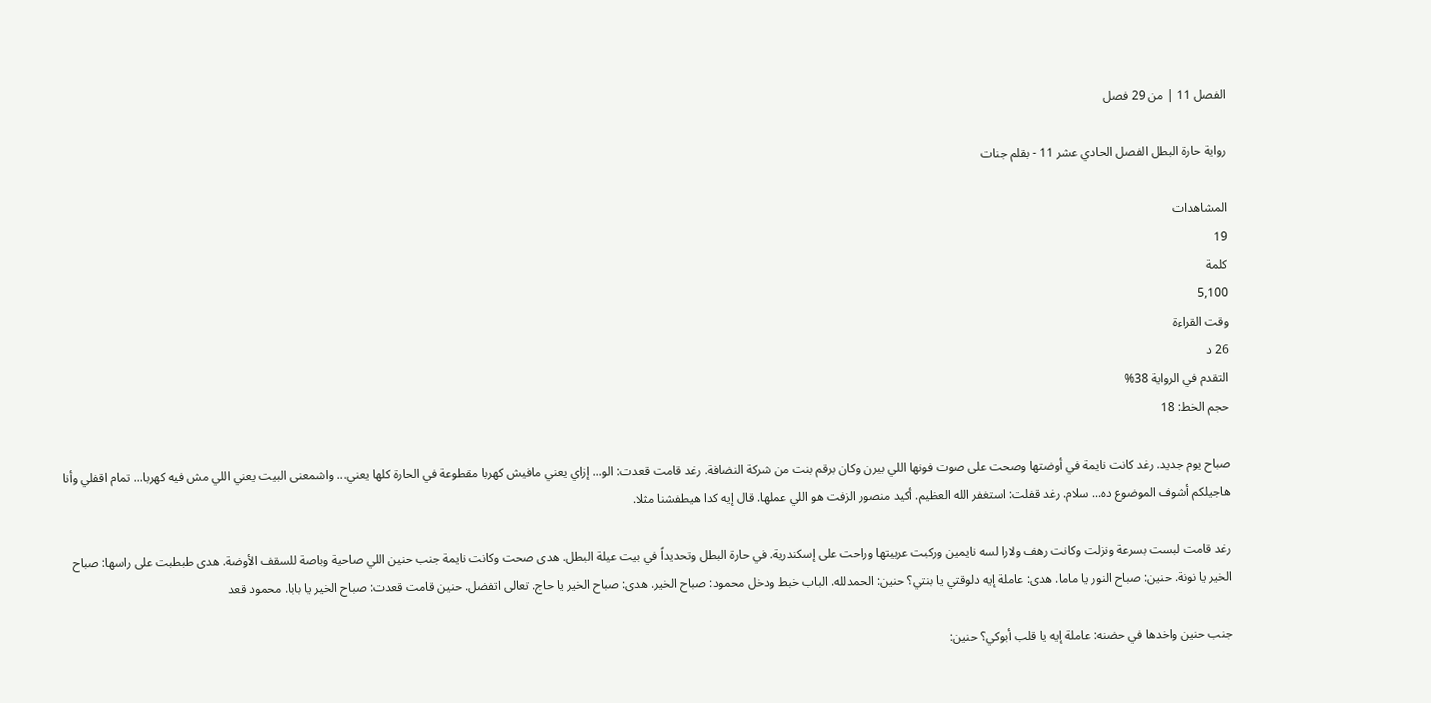الفصل 11 | من 29 فصل

رواية حارة البطل الفصل الحادي عشر 11 - بقلم جنات

المشاهدات
19
كلمة
5,100
وقت القراءة
26 د
التقدم في الرواية 38%
حجم الخط: 18

صباح يوم جديد. رغد كانت نايمة في أوضتها وصحت على صوت فونها اللي بيرن وكان برقم بنت من شركة النضافة. رغد قامت قعدت: الو... إزاي يعني مافيش كهربا مقطوعة في الحارة كلها يعني... واشمعنى البيت يعني اللي مش فيه كهربا... تمام اقفلي وأنا هاجيلكم أشوف الموضوع ده... سلام. رغد قفلت: استغفر الله العظيم. أكيد منصور الزفت هو اللي عملها. قال إيه كدا هيطفشنا مثلا.

رغد قامت لبست بسرعة ونزلت وكانت رهف ولارا لسه نايمين وركبت عربيتها وراحت على إسكندرية. في حارة البطل وتحديداً في بيت عيلة البطل. هدى صحت وكانت نايمة جنب حنين اللي صاحية وباصة للسقف الأوضة. هدى طبطبت على راسها: صباح الخير يا نونة. حنين: صباح النور يا ماما. هدى: عاملة إيه دلوقتي يا بنتي؟ حنين: الحمدلله. الباب خبط ودخل محمود: صباح الخير. هدى: صباح الخير يا حاج. تعالى اتفضل. حنين قامت قعدت: صباح الخير يا بابا. محمود قعد

جنب حنين واخدها في حضنه: عاملة إيه يا قلب أبوكي؟ حنين: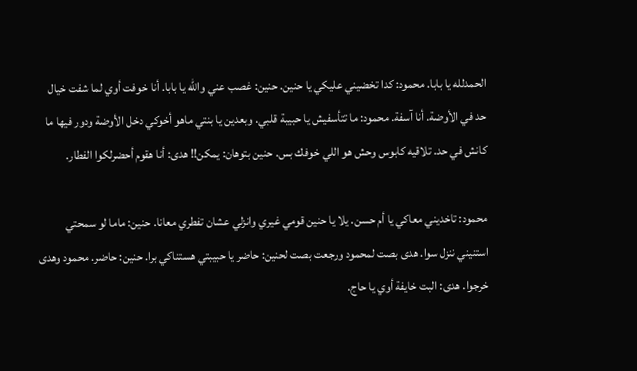الحمدلله يا بابا. محمود: كدا تخضيني عليكي يا حنين. حنين: غصب عني والله يا بابا. أنا خوفت أوي لما شفت خيال حد في الأوضة. أنا آسفة. محمود: ما تتأسفيش يا حبيبة قلبي. وبعدين يا بنتي ماهو أخوكي دخل الأوضة ودور فيها ما كانش في حد. تلاقيه كابوس وحش هو اللي خوفك بس. حنين بتوهان: يمكن!! هدى: أنا هقوم أحضرلكوا الفطار.

محمود: تاخديني معاكي يا أم حسن. يلا يا حنين قومي غيري وانزلي عشان تفطري معانا. حنين: ماما لو سمحتي استنيني ننزل سوا. هدى بصت لمحمود ورجعت بصت لحنين: حاضر يا حبيبتي هستناكي برا. حنين: حاضر. محمود وهدى خرجوا. هدى: البت خايفة أوي يا حاج.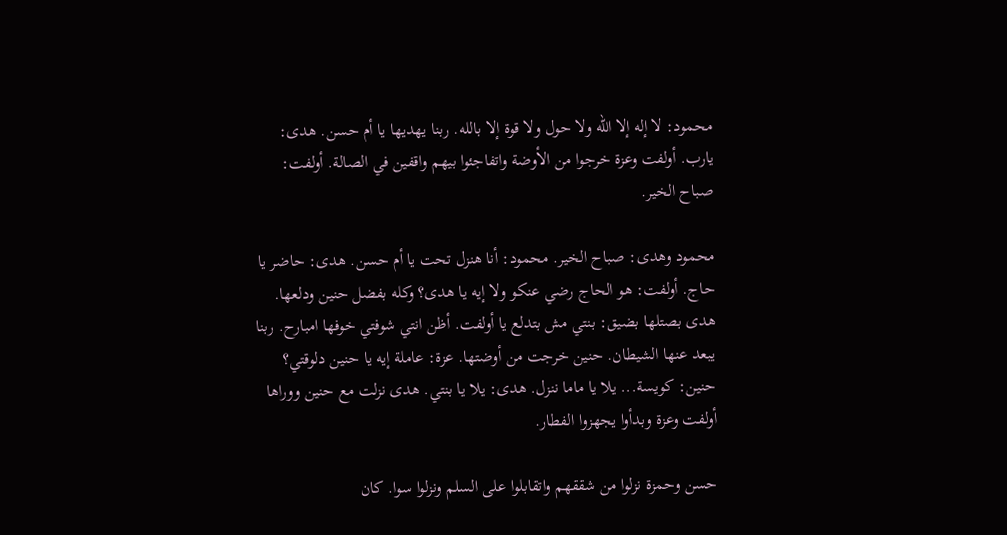محمود: لا إله إلا الله ولا حول ولا قوة إلا بالله. ربنا يهديها يا أم حسن. هدى: يارب. أولفت وعزة خرجوا من الأوضة واتفاجئوا بيهم واقفين في الصالة. أولفت: صباح الخير.

محمود وهدى: صباح الخير. محمود: أنا هنزل تحت يا أم حسن. هدى: حاضر يا حاج. أولفت: هو الحاج رضي عنكو ولا إيه يا هدى؟ وكله بفضل حنين ودلعها. هدى بصتلها بضيق: بنتي مش بتدلع يا أولفت. أظن انتي شوفتي خوفها امبارح. ربنا يبعد عنها الشيطان. حنين خرجت من أوضتها. عزة: عاملة إيه يا حنين دلوقتي؟ حنين: كويسة... يلا يا ماما ننزل. هدى: يلا يا بنتي. هدى نزلت مع حنين ووراها أولفت وعزة وبدأوا يجهزوا الفطار.

حسن وحمزة نزلوا من شققهم واتقابلوا على السلم ونزلوا سوا. كان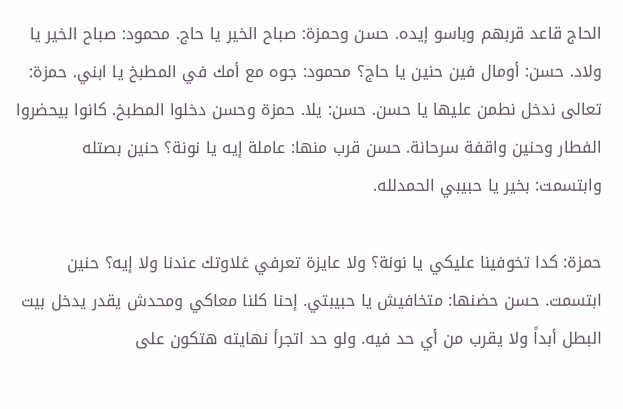الحاج قاعد قربهم وباسو إيده. حسن وحمزة: صباح الخير يا حاج. محمود: صباح الخير يا ولاد. حسن: أومال فين حنين يا حاج؟ محمود: جوه مع أمك في المطبخ يا ابني. حمزة: تعالى ندخل نطمن عليها يا حسن. حسن: يلا. حمزة وحسن دخلوا المطبخ. كانوا بيحضروا الفطار وحنين واقفة سرحانة. حسن قرب منها: عاملة إيه يا نونة؟ حنين بصتله وابتسمت: بخير يا حبيبي الحمدلله.

حمزة: كدا تخوفينا عليكي يا نونة؟ ولا عايزة تعرفي غلاوتك عندنا ولا إيه؟ حنين ابتسمت. حسن حضنها: متخافيش يا حبيبتي. إحنا كلنا معاكي ومحدش يقدر يدخل بيت البطل أبداً ولا يقرب من أي حد فيه. ولو حد اتجرأ نهايته هتكون على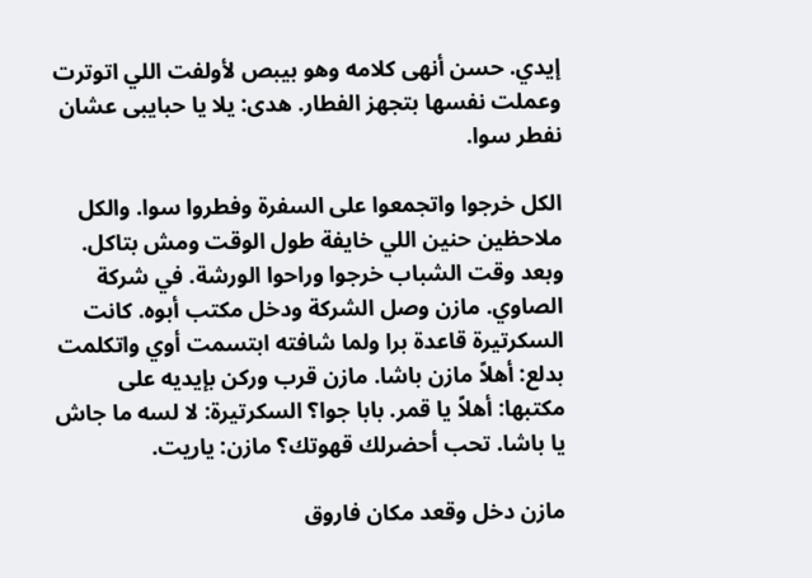إيدي. حسن أنهى كلامه وهو بيبص لأولفت اللي اتوترت وعملت نفسها بتجهز الفطار. هدى: يلا يا حبايبى عشان نفطر سوا.

الكل خرجوا واتجمعوا على السفرة وفطروا سوا. والكل ملاحظين حنين اللي خايفة طول الوقت ومش بتاكل. وبعد وقت الشباب خرجوا وراحوا الورشة. في شركة الصاوي. مازن وصل الشركة ودخل مكتب أبوه. كانت السكرتيرة قاعدة برا ولما شافته ابتسمت أوي واتكلمت بدلع: أهلاً مازن باشا. مازن قرب وركن بإيديه على مكتبها: أهلاً يا قمر. بابا جوا؟ السكرتيرة: لا لسه ما جاش يا باشا. تحب أحضرلك قهوتك؟ مازن: ياريت.

مازن دخل وقعد مكان فاروق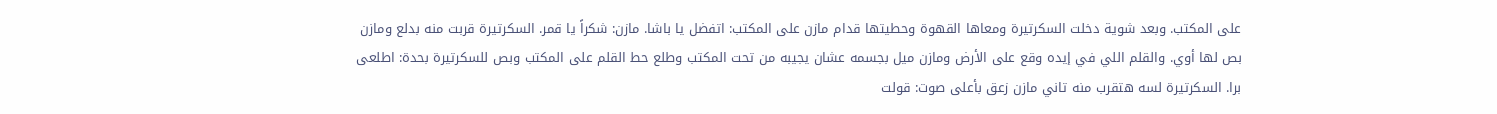على المكتب. وبعد شوية دخلت السكرتيرة ومعاها القهوة وحطيتها قدام مازن على المكتب: اتفضل يا باشا. مازن: شكراً يا قمر. السكرتيرة قربت منه بدلع ومازن بص لها أوي. والقلم اللي في إيده وقع على الأرض ومازن ميل بجسمه عشان يجيبه من تحت المكتب وطلع حط القلم على المكتب وبص للسكرتيرة بحدة: اطلعى برا. السكرتيرة لسه هتقرب منه تاني مازن زعق بأعلى صوت: قولت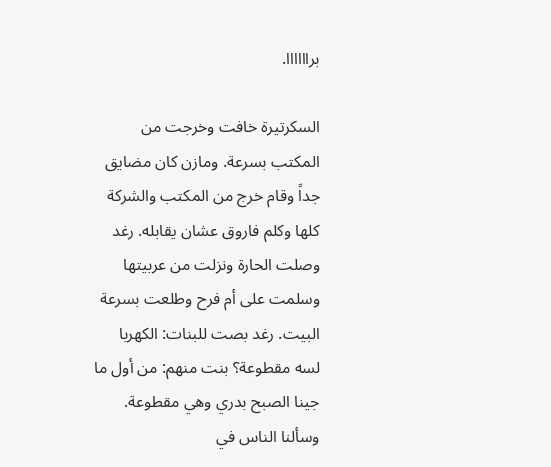براااااا.

السكرتيرة خافت وخرجت من المكتب بسرعة. ومازن كان مضايق جداً وقام خرج من المكتب والشركة كلها وكلم فاروق عشان يقابله. رغد وصلت الحارة ونزلت من عربيتها وسلمت على أم فرح وطلعت بسرعة البيت. رغد بصت للبنات: الكهربا لسه مقطوعة؟ بنت منهم: من أول ما جينا الصبح بدري وهي مقطوعة. وسألنا الناس في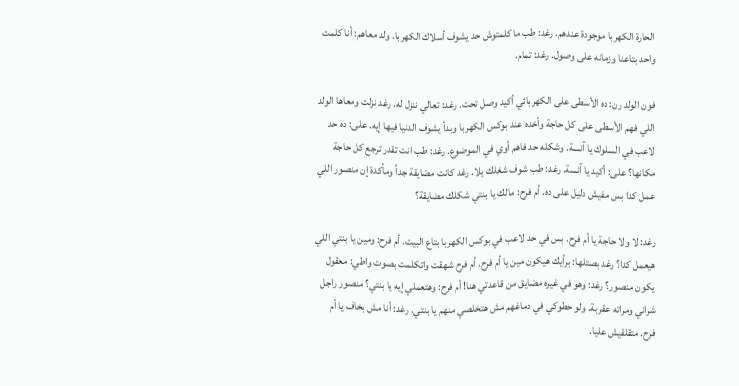الحارة الكهربا موجودة عندهم. رغد: طب ما كلمتوش حد يشوف أسلاك الكهربا. ولد معاهم: أنا كلمت واحد بتاعنا وزمانه على وصول. رغد: تمام.

فون الولد رن: ده الأسطى على الكهربائي أكيد وصل تحت. رغد: تعالي ننزل له. رغد نزلت ومعاها الولد اللي فهم الأسطى على كل حاجة وأخده عند بوكس الكهربا وبدأ يشوف الدنيا فيها إيه. على: ده حد لاعب في السلوك يا آنسة. وشكله حد فاهم أوي في الموضوع. رغد: طب انت تقدر ترجع كل حاجة مكانها؟ على: أكيد يا آنسة. رغد: طب شوف شغلك يلا. رغد كانت مضايقة جداً ومأكدة إن منصور اللي عمل كدا بس مفيش دليل على ده. أم فرح: مالك يا بنتي شكلك مضايقة؟

رغد: لا ولا حاجة يا أم فرح. بس في حد لاعب في بوكس الكهربا بتاع البيت. أم فرح: ومين يا بنتي اللي هيعمل كدا؟ رغد بصتلها: برأيك هيكون مين يا أم فرح. أم فرح شهقت واتكلمت بصوت واطي: معقول يكون منصور؟ رغد: وهو في غيره مضايق من قاعدتي هنا! أم فرح: وهتعملي إيه يا بنتي؟ منصور راجل شراني ومراته عقربة. ولو حطوكي في دماغهم مش هتخلصي منهم يا بنتي. رغد: أنا مش بخاف يا أم فرح. متقلقيش عليا.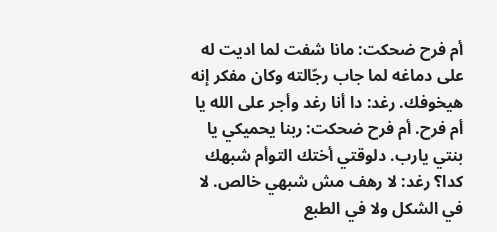أم فرح ضحكت: مانا شفت لما اديت له على دماغه لما جاب رجّالته وكان مفكر إنه هيخوفك. رغد: دا أنا رغد وأجر على الله يا أم فرح. أم فرح ضحكت: ربنا يحميكي يا بنتي يارب. دلوقتي أختك التوأم شبهك كدا؟ رغد: لا رهف مش شبهي خالص. لا في الشكل ولا في الطبع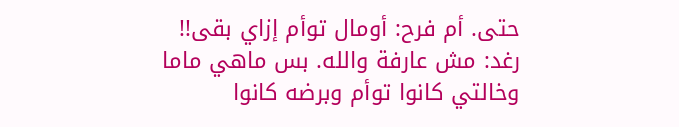حتى. أم فرح: أومال توأم إزاي بقى!! رغد: مش عارفة والله. بس ماهي ماما وخالتي كانوا توأم وبرضه كانوا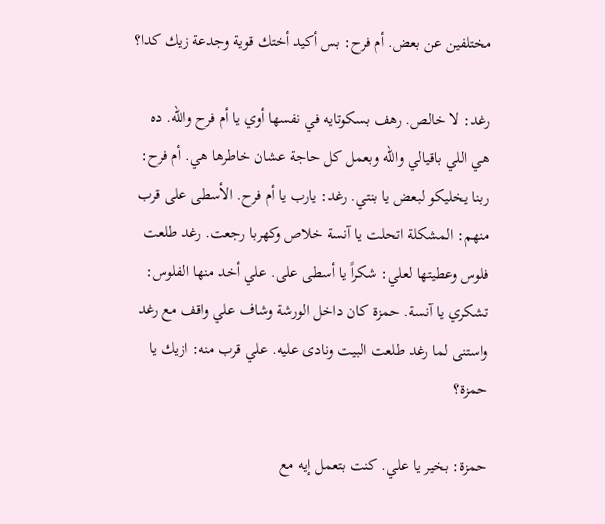مختلفين عن بعض. أم فرح: بس أكيد أختك قوية وجدعة زيك كدا؟

رغد: لا خالص. رهف بسكوتايه في نفسها أوي يا أم فرح والله. ده هي اللي باقيالي والله وبعمل كل حاجة عشان خاطرها هي. أم فرح: ربنا يخليكو لبعض يا بنتي. رغد: يارب يا أم فرح. الأسطى على قرب منهم: المشكلة اتحلت يا آنسة خلاص وكهربا رجعت. رغد طلعت فلوس وعطيتها لعلي: شكراً يا أسطى على. علي أخد منها الفلوس: تشكري يا آنسة. حمزة كان داخل الورشة وشاف علي واقف مع رغد واستنى لما رغد طلعت البيت ونادى عليه. علي قرب منه: ازيك يا حمزة؟

حمزة: بخير يا علي. كنت بتعمل إيه مع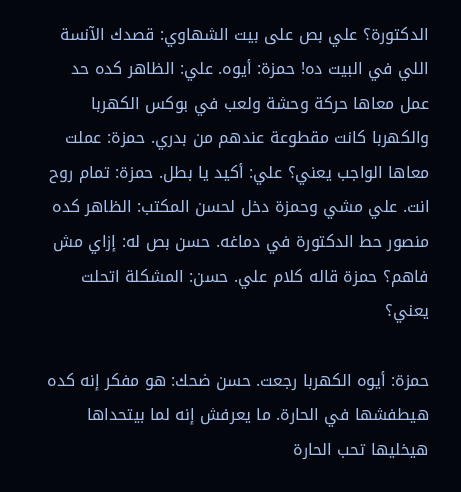الدكتورة؟ علي بص على بيت الشهاوي: قصدك الآنسة اللي في البيت ده! حمزة: أيوه. علي: الظاهر كده حد عمل معاها حركة وحشة ولعب في بوكس الكهربا والكهربا كانت مقطوعة عندهم من بدري. حمزة: عملت معاها الواجب يعني؟ علي: أكيد يا بطل. حمزة: تمام روح انت. علي مشي وحمزة دخل لحسن المكتب: الظاهر كده منصور حط الدكتورة في دماغه. حسن بص له: إزاي مش فاهم؟ حمزة قاله كلام علي. حسن: المشكلة اتحلت يعني؟

حمزة: أيوه الكهربا رجعت. حسن ضحك: هو مفكر إنه كده هيطفشها في الحارة. ما يعرفش إنه لما بيتحداها هيخليها تحب الحارة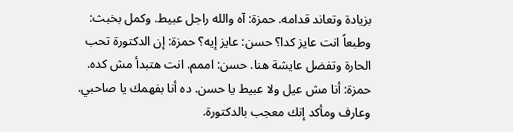بزيادة وتعاند قدامه. حمزة: آه والله راجل عبيط. وكمل بخبث: وطبعاً انت عايز كدا؟ حسن: عايز إيه؟ حمزة: إن الدكتورة تحب الحارة وتفضل عايشة هنا. حسن: اممم. انت هتبدأ مش كده. حمزة: أنا مش عيل ولا عبيط يا حسن. ده أنا بفهمك يا صاحبي. وعارف ومأكد إنك معجب بالدكتورة.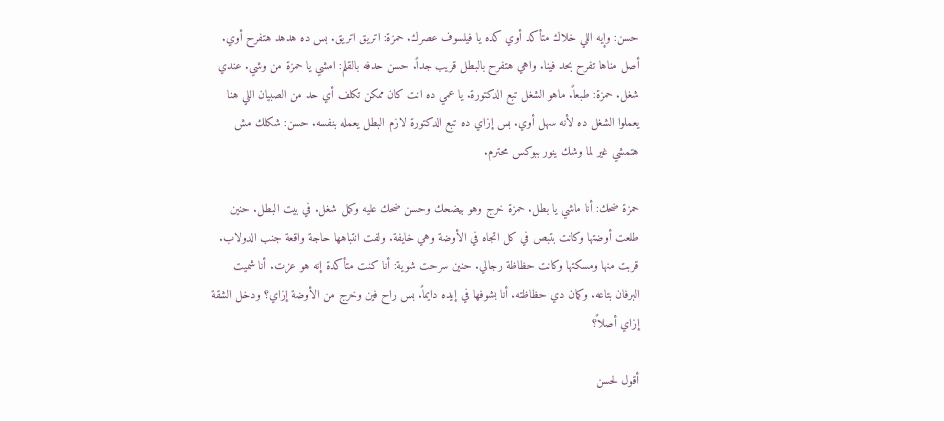حسن: وإيه اللي خلاك متأكد أوي كده يا فيلسوف عصرك. حمزة: اتريق اتريق. بس ده هدهد هتفرح أوي. أصل مناها تفرح بحد فينا. واهي هتفرح بالبطل قريب جداً. حسن حدفه بالقلم: امشي يا حمزة من وشي. عندي شغل. حمزة: طبعاً. ماهو الشغل تبع الدكتورة. يا عمي ده انت كان ممكن تكلف أي حد من الصبيان اللي هنا يعملوا الشغل ده لأنه سهل أوي. بس إزاي ده تبع الدكتورة لازم البطل يعمله بنفسه. حسن: شكلك مش هتمشي غير لما وشك ينور ببوكس محترم.

حمزة ضحك: أنا ماشي يا بطل. حمزة خرج وهو بيضحك وحسن ضحك عليه وكمل شغل. في بيت البطل. حنين طلعت أوضتها وكانت بتبص في كل اتجاه في الأوضة وهي خايفة. ولفت انتباهها حاجة واقعة جنب الدولاب. قربت منها ومسكتها وكانت حظاظة رجالي. حنين سرحت شوية: أنا كنت متأكدة إنه هو عزت. أنا شميت البرفان بتاعه. وكمان دي حظاظته. أنا بشوفها في إيده دايماً. بس راح فين وخرج من الأوضة إزاي؟ ودخل الشقة إزاي أصلاً؟

أقول لحسن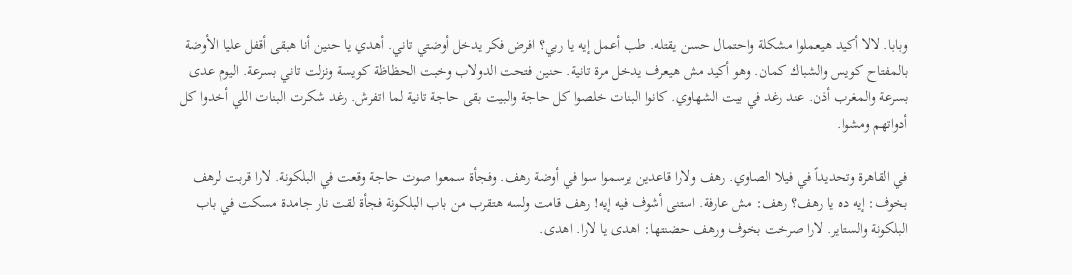وبابا. لالا أكيد هيعملوا مشكلة واحتمال حسن يقتله. طب أعمل إيه يا ربي؟ افرض فكر يدخل أوضتي تاني. أهدي يا حنين أنا هبقى أقفل عليا الأوضة بالمفتاح كويس والشباك كمان. وهو أكيد مش هيعرف يدخل مرة تانية. حنين فتحت الدولاب وخبت الحظاظة كويسة ونزلت تاني بسرعة. اليوم عدى بسرعة والمغرب أذن. عند رغد في بيت الشهاوي. كانوا البنات خلصوا كل حاجة والبيت بقى حاجة تانية لما اتفرش. رغد شكرت البنات اللي أخدوا كل أدواتهم ومشوا.

في القاهرة وتحديداً في فيلا الصاوي. رهف ولارا قاعدين يرسموا سوا في أوضة رهف. وفجأة سمعوا صوت حاجة وقعت في البلكونة. لارا قربت لرهف بخوف: إيه ده يا رهف؟ رهف: مش عارفة. استنى أشوف فيه إيه! رهف قامت ولسه هتقرب من باب البلكونة فجأة لقت نار جامدة مسكت في باب البلكونة والستاير. لارا صرخت بخوف ورهف حضنتها: اهدى يا لارا. اهدى.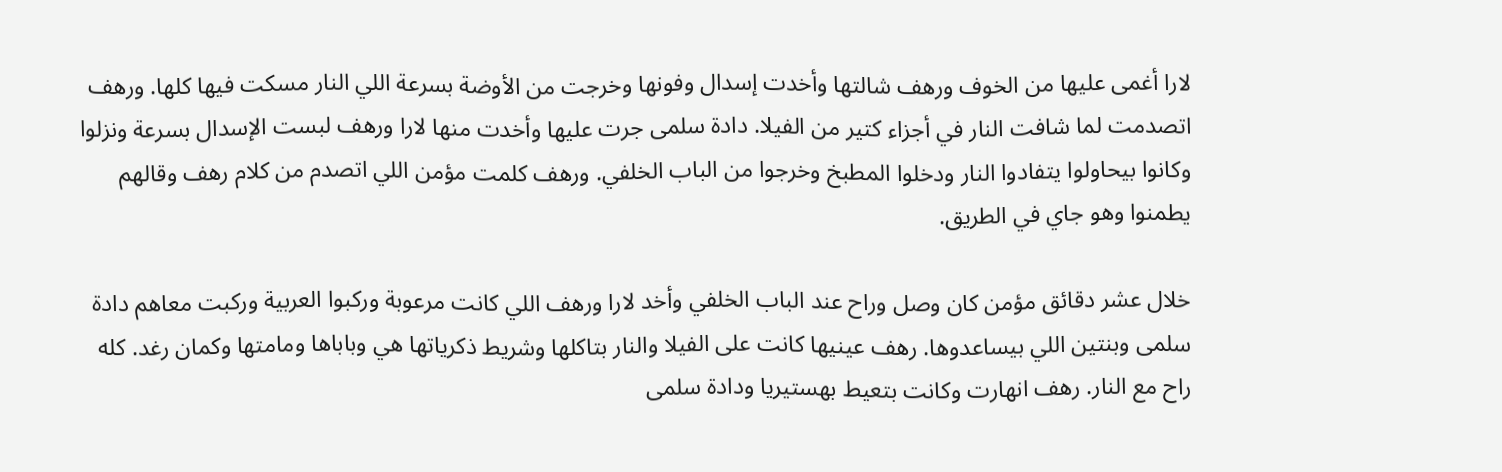لارا أغمى عليها من الخوف ورهف شالتها وأخدت إسدال وفونها وخرجت من الأوضة بسرعة اللي النار مسكت فيها كلها. ورهف اتصدمت لما شافت النار في أجزاء كتير من الفيلا. دادة سلمى جرت عليها وأخدت منها لارا ورهف لبست الإسدال بسرعة ونزلوا وكانوا بيحاولوا يتفادوا النار ودخلوا المطبخ وخرجوا من الباب الخلفي. ورهف كلمت مؤمن اللي اتصدم من كلام رهف وقالهم يطمنوا وهو جاي في الطريق.

خلال عشر دقائق مؤمن كان وصل وراح عند الباب الخلفي وأخد لارا ورهف اللي كانت مرعوبة وركبوا العربية وركبت معاهم دادة سلمى وبنتين اللي بيساعدوها. رهف عينيها كانت على الفيلا والنار بتاكلها وشريط ذكرياتها هي وباباها ومامتها وكمان رغد. كله راح مع النار. رهف انهارت وكانت بتعيط بهستيريا ودادة سلمى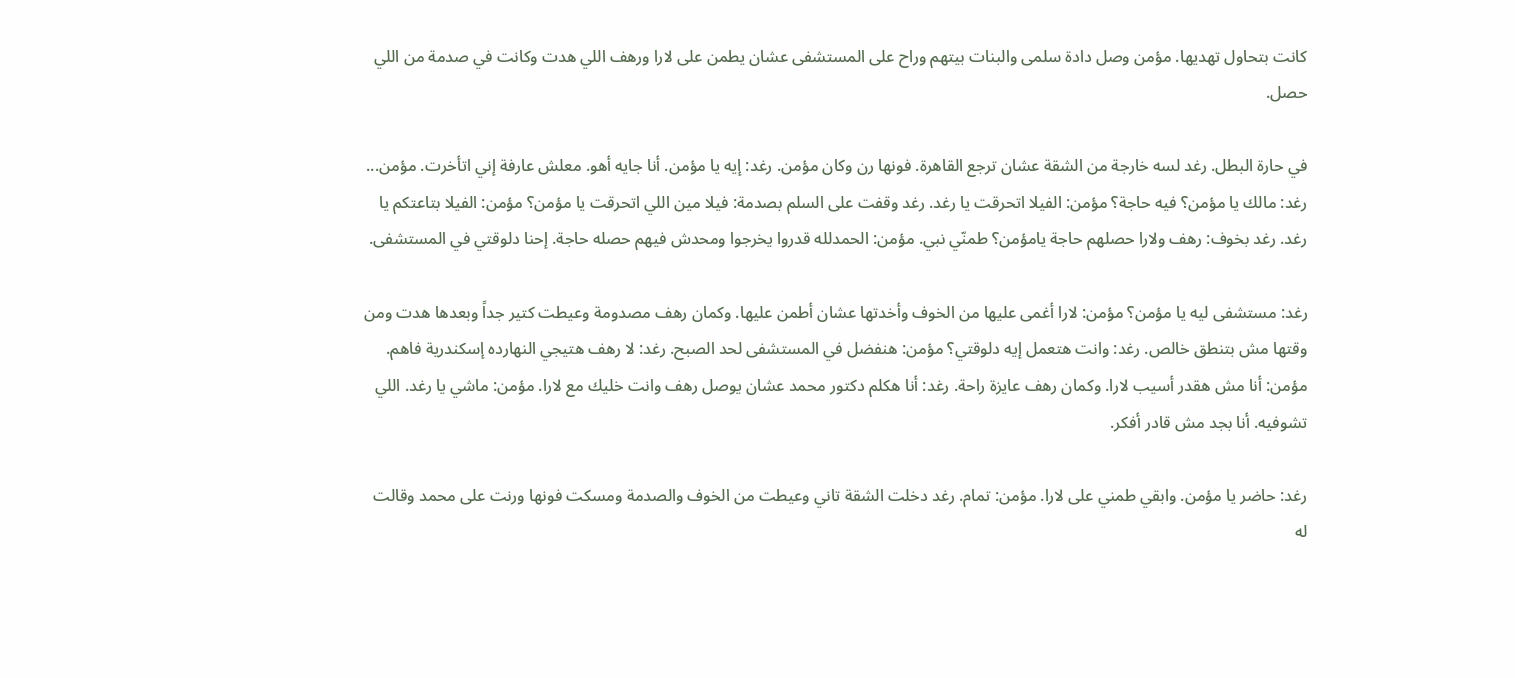كانت بتحاول تهديها. مؤمن وصل دادة سلمى والبنات بيتهم وراح على المستشفى عشان يطمن على لارا ورهف اللي هدت وكانت في صدمة من اللي حصل.

في حارة البطل. رغد لسه خارجة من الشقة عشان ترجع القاهرة. فونها رن وكان مؤمن. رغد: إيه يا مؤمن. أنا جايه أهو. معلش عارفة إني اتأخرت. مؤمن... رغد: مالك يا مؤمن؟ فيه حاجة؟ مؤمن: الفيلا اتحرقت يا رغد. رغد وقفت على السلم بصدمة: فيلا مين اللي اتحرقت يا مؤمن؟ مؤمن: الفيلا بتاعتكم يا رغد. رغد بخوف: رهف ولارا حصلهم حاجة يامؤمن؟ طمنّي نبي. مؤمن: الحمدلله قدروا يخرجوا ومحدش فيهم حصله حاجة. إحنا دلوقتي في المستشفى.

رغد: مستشفى ليه يا مؤمن؟ مؤمن: لارا أغمى عليها من الخوف وأخدتها عشان أطمن عليها. وكمان رهف مصدومة وعيطت كتير جداً وبعدها هدت ومن وقتها مش بتنطق خالص. رغد: وانت هتعمل إيه دلوقتي؟ مؤمن: هنفضل في المستشفى لحد الصبح. رغد: لا رهف هتيجي النهارده إسكندرية فاهم. مؤمن: أنا مش هقدر أسيب لارا. وكمان رهف عايزة راحة. رغد: أنا هكلم دكتور محمد عشان يوصل رهف وانت خليك مع لارا. مؤمن: ماشي يا رغد. اللي تشوفيه. أنا بجد مش قادر أفكر.

رغد: حاضر يا مؤمن. وابقي طمني على لارا. مؤمن: تمام. رغد دخلت الشقة تاني وعيطت من الخوف والصدمة ومسكت فونها ورنت على محمد وقالت له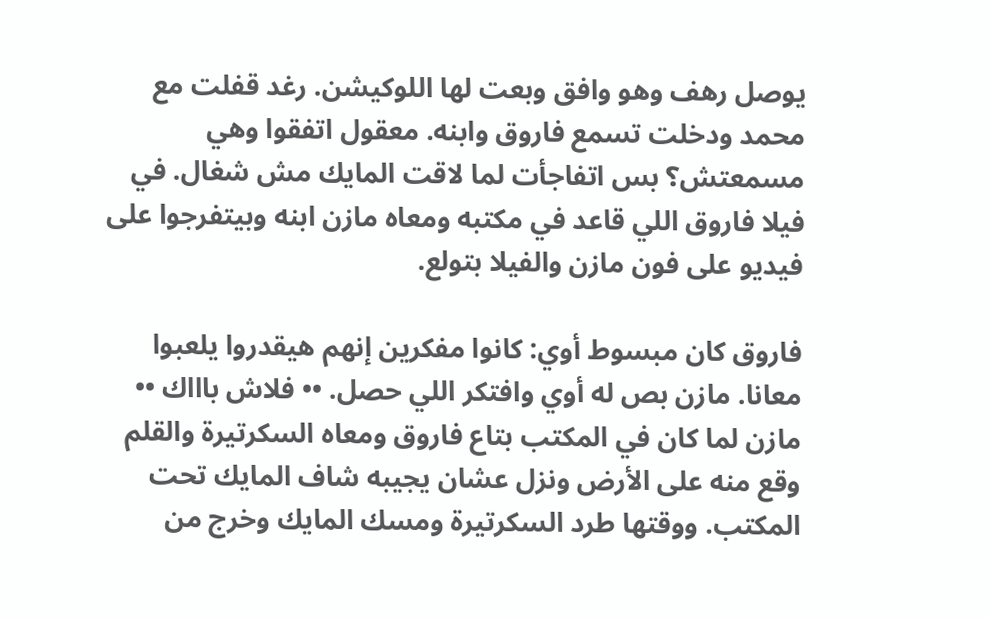يوصل رهف وهو وافق وبعت لها اللوكيشن. رغد قفلت مع محمد ودخلت تسمع فاروق وابنه. معقول اتفقوا وهي مسمعتش؟ بس اتفاجأت لما لاقت المايك مش شغال. في فيلا فاروق اللي قاعد في مكتبه ومعاه مازن ابنه وبيتفرجوا على فيديو على فون مازن والفيلا بتولع.

فاروق كان مبسوط أوي: كانوا مفكرين إنهم هيقدروا يلعبوا معانا. مازن بص له أوي وافتكر اللي حصل. •• فلاش باااك •• مازن لما كان في المكتب بتاع فاروق ومعاه السكرتيرة والقلم وقع منه على الأرض ونزل عشان يجيبه شاف المايك تحت المكتب. ووقتها طرد السكرتيرة ومسك المايك وخرج من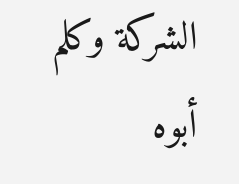الشركة وكلم أبوه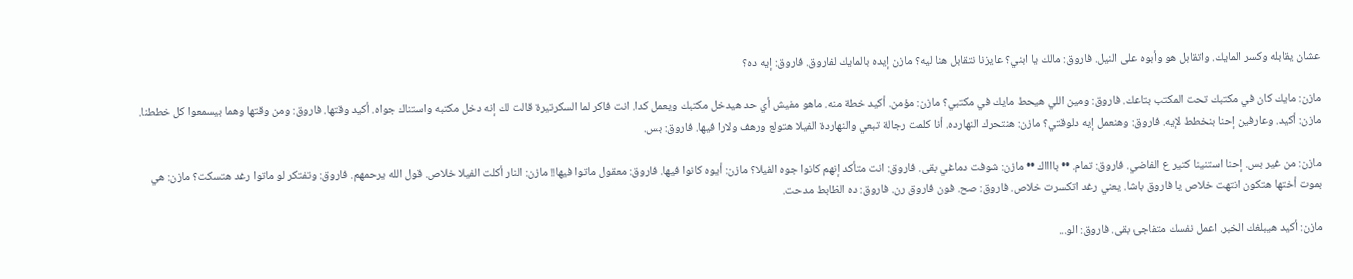عشان يقابله وكسر المايك. واتقابل هو وأبوه على النيل. فاروق: مالك يا ابني؟ عايزنا نتقابل هنا ليه؟ مازن إيده بالمايك لفاروق. فاروق: إيه ده؟

مازن: مايك كان في مكتبك تحت المكتب بتاعك. فاروق: ومين اللي هيحط مايك في مكتبي؟ مازن: مؤمن. أكيد خطة منه. ماهو مفيش أي حد هيدخل مكتبك ويعمل كدا. انت فاكر لما السكرتيرة قالت لك إنه دخل مكتبه واستناك جواه. أكيد وقتها. فاروق: ومن وقتها وهما بيسمعوا كل خططنا. مازن: أكيد. وعارفين إحنا بنخطط لإيه. فاروق: وهنعمل إيه دلوقتي؟ مازن: هنتحرك النهارده. أنا كلمت رجالة تبعي والنهاردة الفيلا هتولع ورهف ولارا فيها. فاروق: بس.

مازن: من غير بس. إحنا استنينا كتير ع الفاضي. فاروق: تمام. •• بااااك •• مازن: شوفت دماغي بقى. فاروق: انت متأكد إنهم كانوا جوه الفيلا؟ مازن: أيوه كانوا فيها. فاروق: معقول ماتوا فيها!! مازن: النار أكلت الفيلا خلاص. قول الله يرحمهم. فاروق: وتفتكر لو ماتوا رغد هتسكت؟ مازن: هي بموت أختها هتكون انتهت خلاص يا فاروق باشا. يعني رغد اتكسرت خلاص. فاروق: صح. فون فاروق رن. فاروق: ده الظابط مدحت.

مازن: أكيد هيبلغك الخبر. اعمل نفسك متفاجئ بقى. فاروق: الو...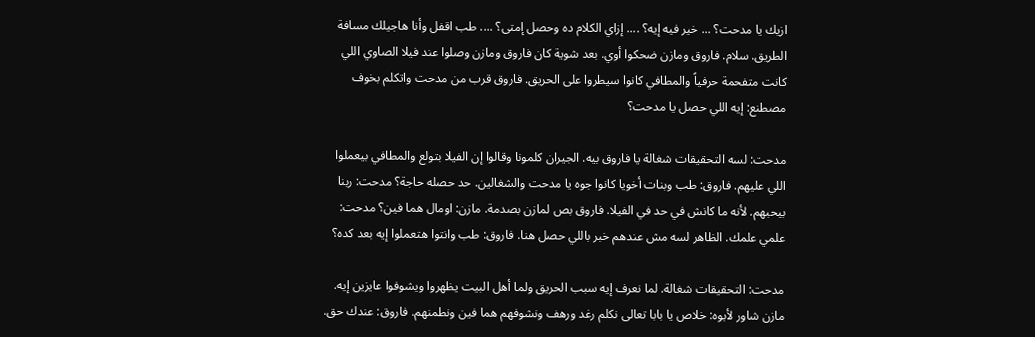ازيك يا مدحت؟ ... خير فيه إيه؟ .... إزاي الكلام ده وحصل إمتى؟ .... طب اقفل وأنا هاجيلك مسافة الطريق. سلام. فاروق ومازن ضحكوا أوي. بعد شوية كان فاروق ومازن وصلوا عند فيلا الصاوي اللي كانت متفحمة حرفياً والمطافي كانوا سيطروا على الحريق. فاروق قرب من مدحت واتكلم بخوف مصطنع: إيه اللي حصل يا مدحت؟

مدحت: لسه التحقيقات شغالة يا فاروق بيه. الجيران كلمونا وقالوا إن الفيلا بتولع والمطافي بيعملوا اللي عليهم. فاروق: طب وبنات أخويا كانوا جوه يا مدحت والشغالين. حد حصله حاجة؟ مدحت: ربنا بيحبهم. لأنه ما كانش في حد في الفيلا. فاروق بص لمازن بصدمة. مازن: اومال هما فين؟ مدحت: علمي علمك. الظاهر لسه مش عندهم خبر باللي حصل هنا. فاروق: طب وانتوا هتعملوا إيه بعد كده؟

مدحت: التحقيقات شغالة. لما نعرف إيه سبب الحريق ولما أهل البيت يظهروا ويشوفوا عايزين إيه. مازن شاور لأبوه: خلاص يا بابا تعالى نكلم رغد ورهف ونشوفهم هما فين ونطمنهم. فاروق: عندك حق.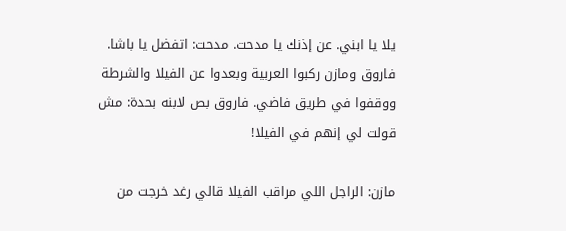يلا يا ابني. عن إذنك يا مدحت. مدحت: اتفضل يا باشا. فاروق ومازن ركبوا العربية وبعدوا عن الفيلا والشرطة ووقفوا في طريق فاضي. فاروق بص لابنه بحدة: مش قولت لي إنهم في الفيلا!

مازن: الراجل اللي مراقب الفيلا قالي رغد خرجت من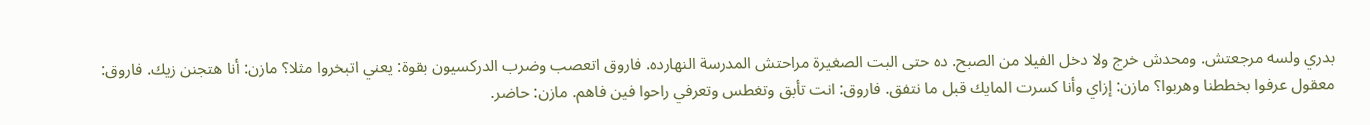بدري ولسه مرجعتش. ومحدش خرج ولا دخل الفيلا من الصبح. ده حتى البت الصغيرة مراحتش المدرسة النهارده. فاروق اتعصب وضرب الدركسيون بقوة: يعني اتبخروا مثلا؟ مازن: أنا هتجنن زيك. فاروق: معقول عرفوا بخططنا وهربوا؟ مازن: إزاي وأنا كسرت المايك قبل ما نتفق. فاروق: انت تأبق وتغطس وتعرفي راحوا فين فاهم. مازن: حاضر.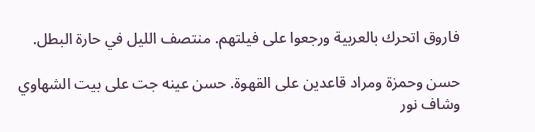فاروق اتحرك بالعربية ورجعوا على فيلتهم. منتصف الليل في حارة البطل.

حسن وحمزة ومراد قاعدين على القهوة. حسن عينه جت على بيت الشهاوي وشاف نور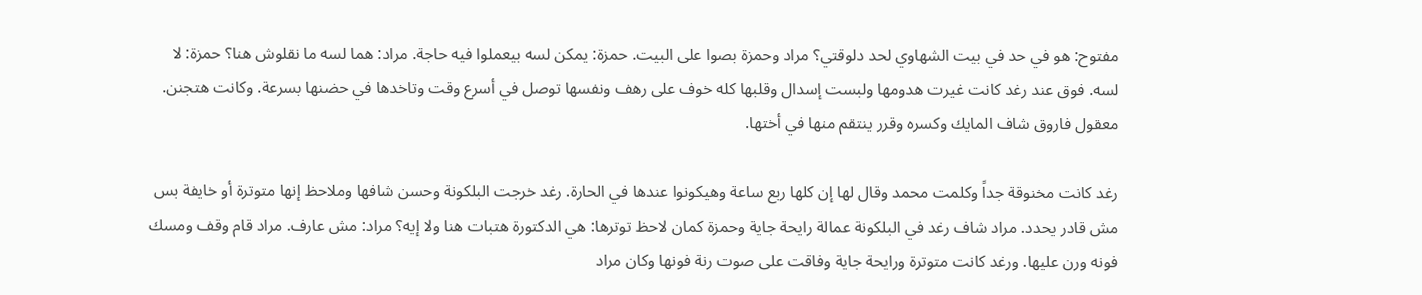مفتوح: هو في حد في بيت الشهاوي لحد دلوقتي؟ مراد وحمزة بصوا على البيت. حمزة: يمكن لسه بيعملوا فيه حاجة. مراد: هما لسه ما نقلوش هنا؟ حمزة: لا لسه. فوق عند رغد كانت غيرت هدومها ولبست إسدال وقلبها كله خوف على رهف ونفسها توصل في أسرع وقت وتاخدها في حضنها بسرعة. وكانت هتجنن. معقول فاروق شاف المايك وكسره وقرر ينتقم منها في أختها.

رغد كانت مخنوقة جداً وكلمت محمد وقال لها إن كلها ربع ساعة وهيكونوا عندها في الحارة. رغد خرجت البلكونة وحسن شافها وملاحظ إنها متوترة أو خايفة بس مش قادر يحدد. مراد شاف رغد في البلكونة عمالة رايحة جاية وحمزة كمان لاحظ توترها: هي الدكتورة هتبات هنا ولا إيه؟ مراد: مش عارف. مراد قام وقف ومسك فونه ورن عليها. ورغد كانت متوترة ورايحة جاية وفاقت على صوت رنة فونها وكان مراد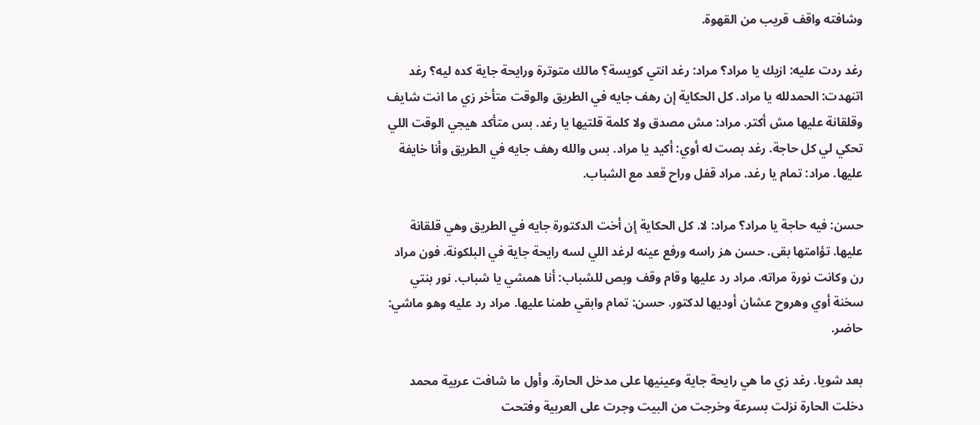وشافته واقف قريب من القهوة.

رغد ردت عليه: ازيك يا مراد؟ مراد: رغد انتي كويسة؟ مالك متوترة ورايحة جاية كده ليه؟ رغد اتنهدت: الحمدلله يا مراد. كل الحكاية إن رهف جايه في الطريق والوقت متأخر زي ما انت شايف وقلقانة عليها مش أكتر. مراد: مش مصدق ولا كلمة قلتيها يا رغد. بس متأكد هيجي الوقت اللي تحكي لي كل حاجة. رغد بصت له أوي: أكيد يا مراد. بس والله رهف جايه في الطريق وأنا خايفة عليها. مراد: تمام يا رغد. مراد قفل وراح قعد مع الشباب.

حسن: فيه حاجة يا مراد؟ مراد: لا. كل الحكاية إن أخت الدكتورة جايه في الطريق وهي قلقانة عليها. تؤامتها بقى. حسن هز راسه ورفع عينه لرغد اللي لسه رايحة جاية في البلكونة. فون مراد رن وكانت نورة مراته. مراد رد عليها وقام وقف وبص للشباب: أنا همشي يا شباب. نور بنتي سخنة أوي وهروح عشان أوديها لدكتور. حسن: تمام وابقي طمنا عليها. مراد رد عليه وهو ماشي: حاضر.

بعد شويا. رغد زي ما هي رايحة جاية وعينيها على مدخل الحارة. وأول ما شافت عربية محمد دخلت الحارة نزلت بسرعة وخرجت من البيت وجرت على العربية وفتحت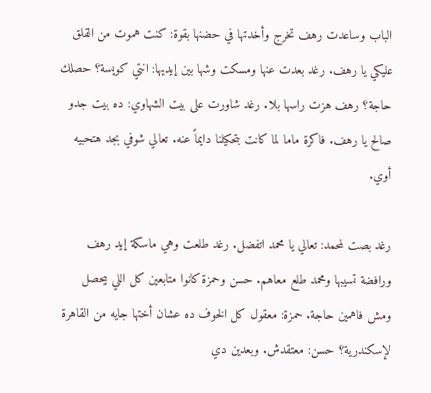الباب وساعدت رهف تخرج وأخدتها في حضنها بقوة: كنت هموت من القلق عليكي يا رهف. رغد بعدت عنها ومسكت وشها بين إيديها: انتي كويسة؟ حصلك حاجة؟ رهف هزت راسها بلا. رغد شاورت على بيت الشهاوي: ده بيت جدو صالح يا رهف. فاكرة ماما لما كانت بتحكيلنا دايماً عنه. تعالي شوفي بجد هتحبيه أوي.

رغد بصت لمحمد: تعالي يا محمد اتفضل. رغد طلعت وهي ماسكة إيد رهف ورافضة تسيبها ومحمد طلع معاهم. حسن وحمزة كانوا متابعين كل اللي بيحصل ومش فاهمين حاجة. حمزة: معقول كل الخوف ده عشان أختها جايه من القاهرة لإسكندرية؟ حسن: معتقدش. وبعدين دي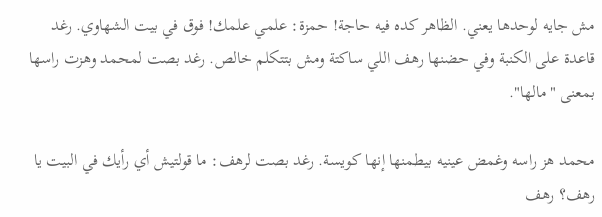مش جايه لوحدها يعني. الظاهر كده فيه حاجة! حمزة: علمي علمك! فوق في بيت الشهاوي. رغد قاعدة على الكنبة وفي حضنها رهف اللي ساكتة ومش بتتكلم خالص. رغد بصت لمحمد وهزت راسها بمعنى "مالها".

محمد هز راسه وغمض عينيه بيطمنها إنها كويسة. رغد بصت لرهف: ما قولتيش أي رأيك في البيت يا رهف؟ رهف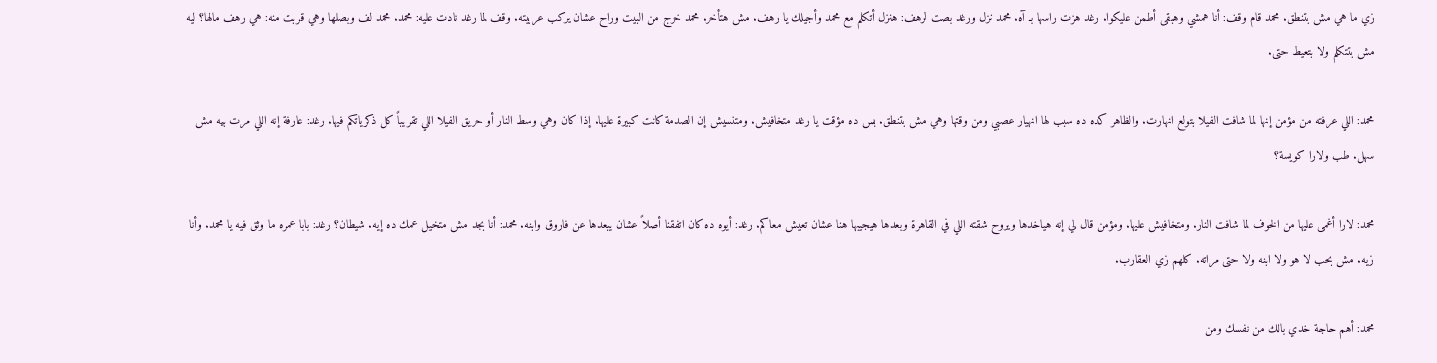زي ما هي مش بتنطق. محمد قام وقف: أنا همشي وهبقى أطمن عليكوا. رغد هزت راسها بـ آه. محمد نزل ورغد بصت لرهف: هنزل أتكلم مع محمد وأجيلك يا رهف. مش هتأخر. محمد خرج من البيت وراح عشان يركب عربيته. وقف لما رغد نادت عليه: محمد. محمد لف وبصلها وهي قربت منه: هي رهف مالها؟ ليه مش بتتكلم ولا بتعيط حتى.

محمد: اللي عرفته من مؤمن إنها لما شافت الفيلا بتولع انهارت. والظاهر كده ده سبب لها انهيار عصبي ومن وقتها وهي مش بتنطق. بس ده مؤقت يا رغد متخافيش. ومتنسيش إن الصدمة كانت كبيرة عليها. إذا كان وهي وسط النار أو حريق الفيلا اللي تقريباً كل ذكرياتكم فيها. رغد: عارفة إنه اللي مرت بيه مش سهل. طب ولارا كويسة؟

محمد: لارا أغمى عليها من الخوف لما شافت النار. ومتخافيش عليها. ومؤمن قال لي إنه هياخدها ويروح شقته اللي في القاهرة وبعدها هيجيبها هنا عشان تعيش معاكم. رغد: أيوه ده كان اتفقنا أصلاً عشان يبعدها عن فاروق وابنه. محمد: أنا بجد مش متخيل عمك ده إيه. شيطان؟ رغد: بابا عمره ما وثق فيه يا محمد. وأنا زيه. مش بحب لا هو ولا ابنه ولا حتى مراته. كلهم زي العقارب.

محمد: أهم حاجة خدي بالك من نفسك ومن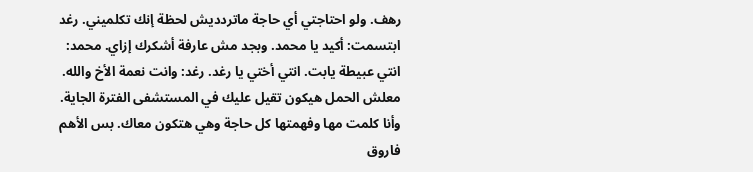رهف. ولو احتاجتي أي حاجة ماتردديش لحظة إنك تكلميني. رغد ابتسمت: أكيد يا محمد. وبجد مش عارفة أشكرك إزاي. محمد: انتي عبيطة يابت. انتي أختي يا رغد. رغد: وانت نعمة الأخ والله. معلش الحمل هيكون تقيل عليك في المستشفى الفترة الجاية. وأنا كلمت مها وفهمتها كل حاجة وهي هتكون معاك. بس الأهم فاروق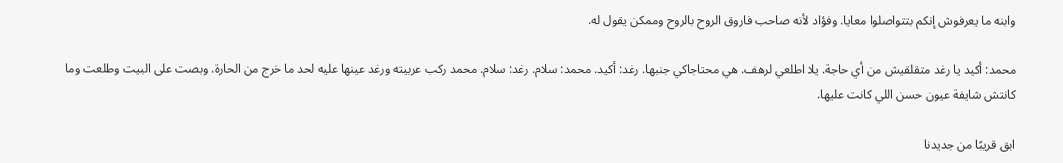وابنه ما يعرفوش إنكم بتتواصلوا معايا. وفؤاد لأنه صاحب فاروق الروح بالروح وممكن يقول له.

محمد: أكيد يا رغد متقلقيش من أي حاجة. يلا اطلعي لرهف. هي محتاجاكي جنبها. رغد: أكيد. محمد: سلام. رغد: سلام. محمد ركب عربيته ورغد عينها عليه لحد ما خرج من الحارة. وبصت على البيت وطلعت وما كانتش شايفة عيون حسن اللي كانت عليها.

ابق قريبًا من جديدنا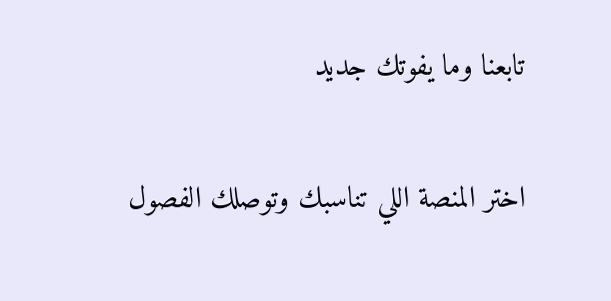تابعنا وما يفوتك جديد

اختر المنصة اللي تناسبك وتوصلك الفصول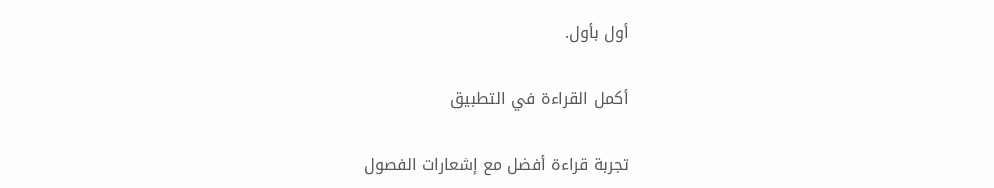أول بأول.

أكمل القراءة في التطبيق

تجربة قراءة أفضل مع إشعارات الفصول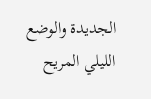الجديدة والوضع الليلي المريح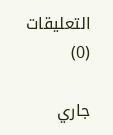التعليقات (0)

جاري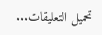تحميل التعليقات...